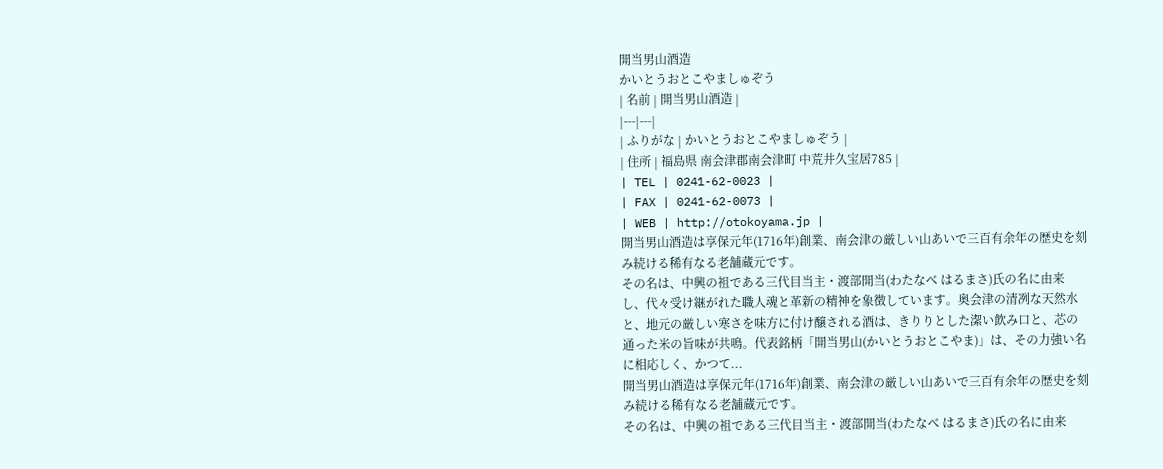開当男山酒造
かいとうおとこやましゅぞう
| 名前 | 開当男山酒造 |
|---|---|
| ふりがな | かいとうおとこやましゅぞう |
| 住所 | 福島県 南会津郡南会津町 中荒井久宝居785 |
| TEL | 0241-62-0023 |
| FAX | 0241-62-0073 |
| WEB | http://otokoyama.jp |
開当男山酒造は享保元年(1716年)創業、南会津の厳しい山あいで三百有余年の歴史を刻み続ける稀有なる老舗蔵元です。
その名は、中興の祖である三代目当主・渡部開当(わたなべ はるまさ)氏の名に由来し、代々受け継がれた職人魂と革新の精神を象徴しています。奥会津の清冽な天然水と、地元の厳しい寒さを味方に付け醸される酒は、きりりとした潔い飲み口と、芯の通った米の旨味が共鳴。代表銘柄「開当男山(かいとうおとこやま)」は、その力強い名に相応しく、かつて...
開当男山酒造は享保元年(1716年)創業、南会津の厳しい山あいで三百有余年の歴史を刻み続ける稀有なる老舗蔵元です。
その名は、中興の祖である三代目当主・渡部開当(わたなべ はるまさ)氏の名に由来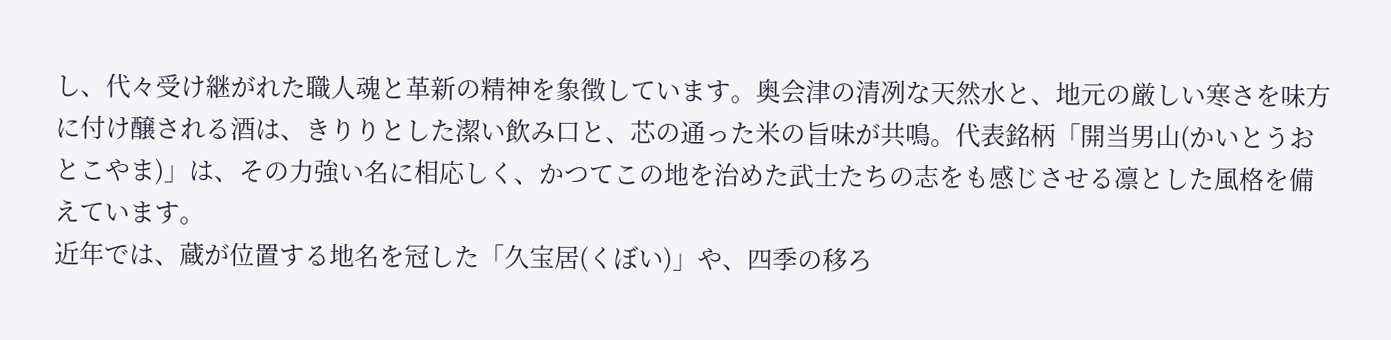し、代々受け継がれた職人魂と革新の精神を象徴しています。奥会津の清冽な天然水と、地元の厳しい寒さを味方に付け醸される酒は、きりりとした潔い飲み口と、芯の通った米の旨味が共鳴。代表銘柄「開当男山(かいとうおとこやま)」は、その力強い名に相応しく、かつてこの地を治めた武士たちの志をも感じさせる凛とした風格を備えています。
近年では、蔵が位置する地名を冠した「久宝居(くぼい)」や、四季の移ろ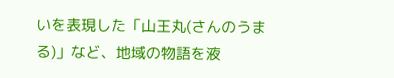いを表現した「山王丸(さんのうまる)」など、地域の物語を液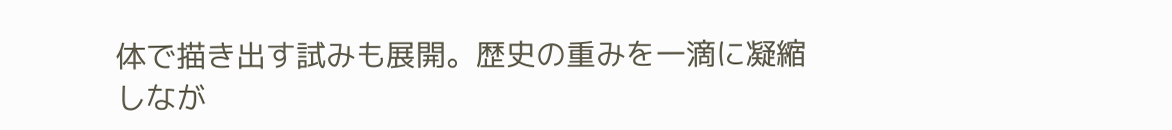体で描き出す試みも展開。歴史の重みを一滴に凝縮しなが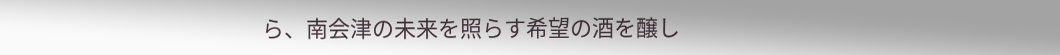ら、南会津の未来を照らす希望の酒を醸し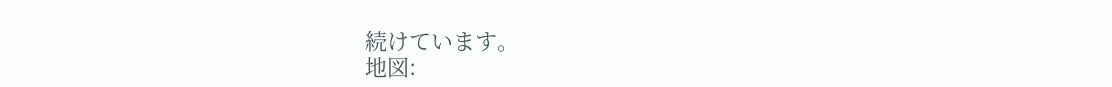続けています。
地図: